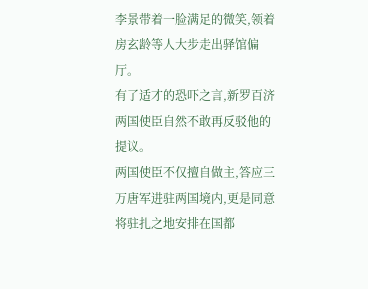李景带着一脸满足的微笑,领着房玄龄等人大步走出驿馆偏厅。
有了适才的恐吓之言,新罗百济两国使臣自然不敢再反驳他的提议。
两国使臣不仅擅自做主,答应三万唐军进驻两国境内,更是同意将驻扎之地安排在国都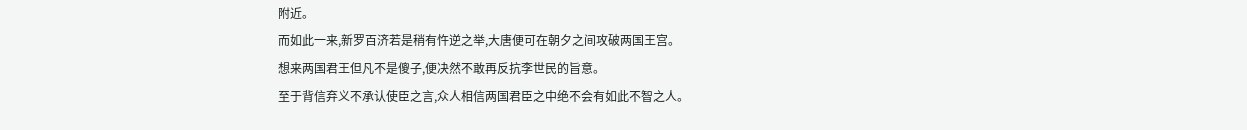附近。
而如此一来,新罗百济若是稍有忤逆之举,大唐便可在朝夕之间攻破两国王宫。
想来两国君王但凡不是傻子,便决然不敢再反抗李世民的旨意。
至于背信弃义不承认使臣之言,众人相信两国君臣之中绝不会有如此不智之人。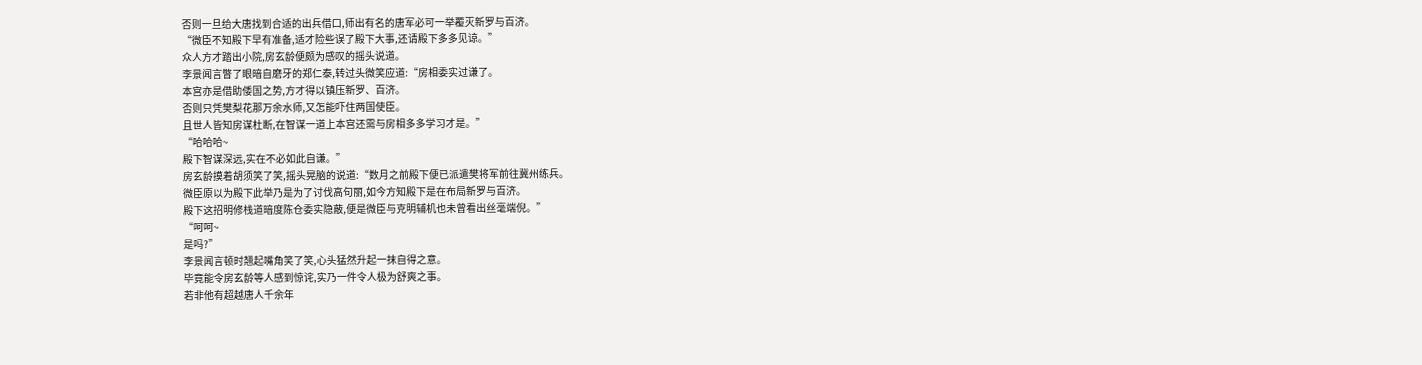否则一旦给大唐找到合适的出兵借口,师出有名的唐军必可一举覆灭新罗与百济。
“微臣不知殿下早有准备,适才险些误了殿下大事,还请殿下多多见谅。”
众人方才踏出小院,房玄龄便颇为感叹的摇头说道。
李景闻言瞥了眼暗自磨牙的郑仁泰,转过头微笑应道:“房相委实过谦了。
本宫亦是借助倭国之势,方才得以镇压新罗、百济。
否则只凭樊梨花那万余水师,又怎能吓住两国使臣。
且世人皆知房谋杜断,在智谋一道上本宫还需与房相多多学习才是。”
“哈哈哈~
殿下智谋深远,实在不必如此自谦。”
房玄龄摸着胡须笑了笑,摇头晃脑的说道:“数月之前殿下便已派遣樊将军前往冀州练兵。
微臣原以为殿下此举乃是为了讨伐高句丽,如今方知殿下是在布局新罗与百济。
殿下这招明修栈道暗度陈仓委实隐蔽,便是微臣与克明辅机也未曾看出丝毫端倪。”
“呵呵~
是吗?”
李景闻言顿时翘起嘴角笑了笑,心头猛然升起一抹自得之意。
毕竟能令房玄龄等人感到惊诧,实乃一件令人极为舒爽之事。
若非他有超越唐人千余年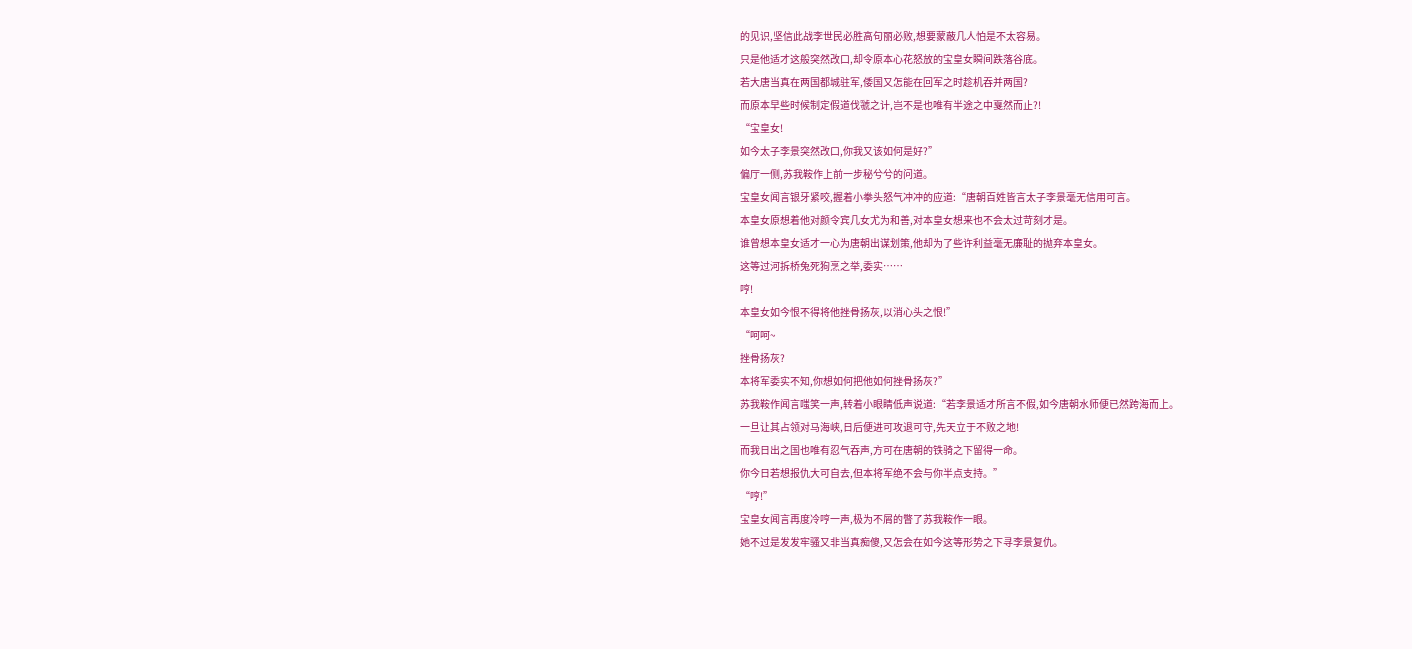的见识,坚信此战李世民必胜高句丽必败,想要蒙蔽几人怕是不太容易。
只是他适才这般突然改口,却令原本心花怒放的宝皇女瞬间跌落谷底。
若大唐当真在两国都城驻军,倭国又怎能在回军之时趁机吞并两国?
而原本早些时候制定假道伐虢之计,岂不是也唯有半途之中戛然而止?!
“宝皇女!
如今太子李景突然改口,你我又该如何是好?”
偏厅一侧,苏我鞍作上前一步秘兮兮的问道。
宝皇女闻言银牙紧咬,握着小拳头怒气冲冲的应道:“唐朝百姓皆言太子李景毫无信用可言。
本皇女原想着他对颜令宾几女尤为和善,对本皇女想来也不会太过苛刻才是。
谁曾想本皇女适才一心为唐朝出谋划策,他却为了些许利益毫无廉耻的抛弃本皇女。
这等过河拆桥兔死狗烹之举,委实……
哼!
本皇女如今恨不得将他挫骨扬灰,以消心头之恨!”
“呵呵~
挫骨扬灰?
本将军委实不知,你想如何把他如何挫骨扬灰?”
苏我鞍作闻言嗤笑一声,转着小眼睛低声说道:“若李景适才所言不假,如今唐朝水师便已然跨海而上。
一旦让其占领对马海峡,日后便进可攻退可守,先天立于不败之地!
而我日出之国也唯有忍气吞声,方可在唐朝的铁骑之下留得一命。
你今日若想报仇大可自去,但本将军绝不会与你半点支持。”
“哼!”
宝皇女闻言再度冷哼一声,极为不屑的瞥了苏我鞍作一眼。
她不过是发发牢骚又非当真痴傻,又怎会在如今这等形势之下寻李景复仇。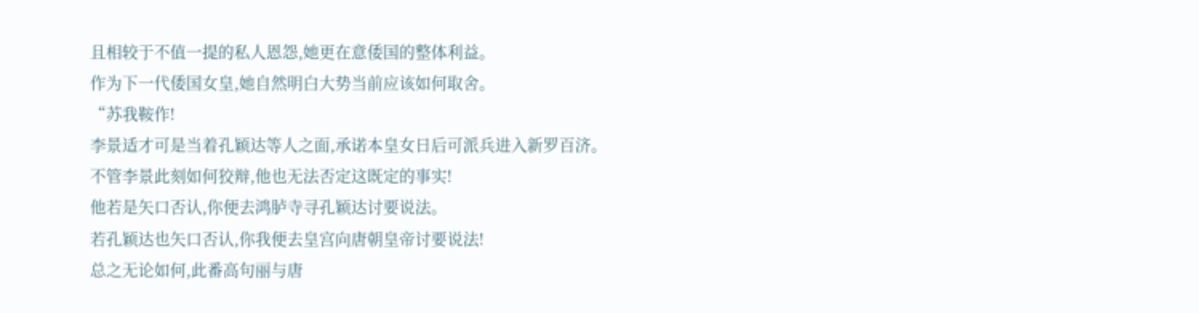且相较于不值一提的私人恩怨,她更在意倭国的整体利益。
作为下一代倭国女皇,她自然明白大势当前应该如何取舍。
“苏我鞍作!
李景适才可是当着孔颖达等人之面,承诺本皇女日后可派兵进入新罗百济。
不管李景此刻如何狡辩,他也无法否定这既定的事实!
他若是矢口否认,你便去鸿胪寺寻孔颖达讨要说法。
若孔颖达也矢口否认,你我便去皇宫向唐朝皇帝讨要说法!
总之无论如何,此番高句丽与唐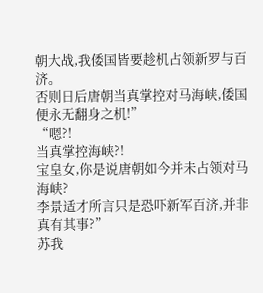朝大战,我倭国皆要趁机占领新罗与百济。
否则日后唐朝当真掌控对马海峡,倭国便永无翻身之机!”
“嗯?!
当真掌控海峡?!
宝皇女,你是说唐朝如今并未占领对马海峡?
李景适才所言只是恐吓新军百济,并非真有其事?”
苏我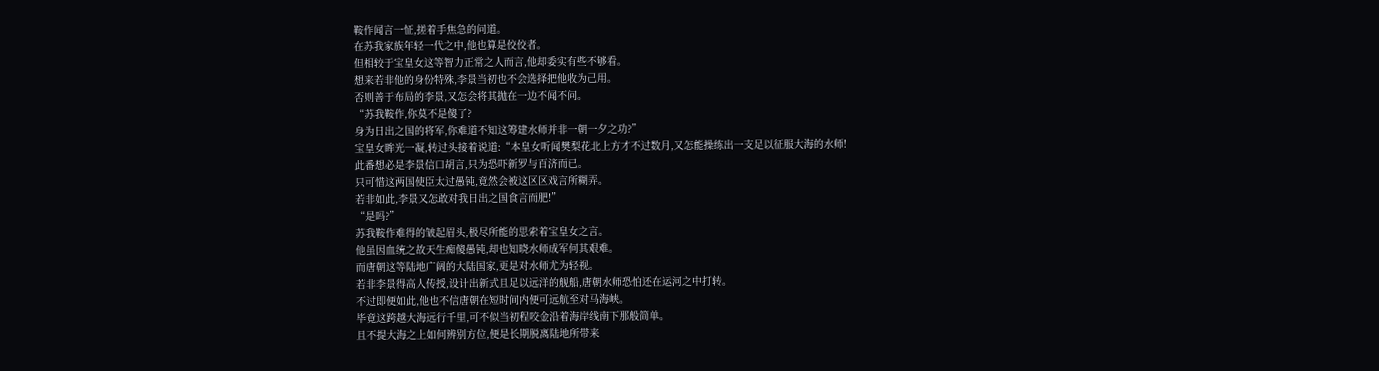鞍作闻言一怔,搓着手焦急的问道。
在苏我家族年轻一代之中,他也算是佼佼者。
但相较于宝皇女这等智力正常之人而言,他却委实有些不够看。
想来若非他的身份特殊,李景当初也不会选择把他收为己用。
否则善于布局的李景,又怎会将其抛在一边不闻不问。
“苏我鞍作,你莫不是傻了?
身为日出之国的将军,你难道不知这筹建水师并非一朝一夕之功?”
宝皇女眸光一凝,转过头接着说道:“本皇女听闻樊梨花北上方才不过数月,又怎能操练出一支足以征服大海的水师!
此番想必是李景信口胡言,只为恐吓新罗与百济而已。
只可惜这两国使臣太过愚钝,竟然会被这区区戏言所糊弄。
若非如此,李景又怎敢对我日出之国食言而肥!”
“是吗?”
苏我鞍作难得的皱起眉头,极尽所能的思索着宝皇女之言。
他虽因血统之故天生痴傻愚钝,却也知晓水师成军何其艰难。
而唐朝这等陆地广阔的大陆国家,更是对水师尤为轻视。
若非李景得高人传授,设计出新式且足以远洋的舰船,唐朝水师恐怕还在运河之中打转。
不过即便如此,他也不信唐朝在短时间内便可远航至对马海峡。
毕竟这跨越大海远行千里,可不似当初程咬金沿着海岸线南下那般简单。
且不提大海之上如何辨别方位,便是长期脱离陆地所带来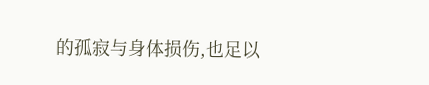的孤寂与身体损伤,也足以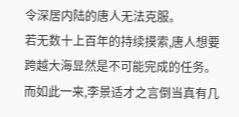令深居内陆的唐人无法克服。
若无数十上百年的持续摸索,唐人想要跨越大海显然是不可能完成的任务。
而如此一来,李景适才之言倒当真有几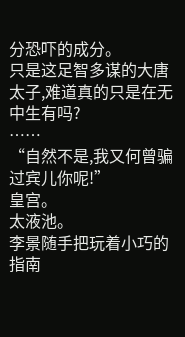分恐吓的成分。
只是这足智多谋的大唐太子,难道真的只是在无中生有吗?
……
“自然不是,我又何曾骗过宾儿你呢!”
皇宫。
太液池。
李景随手把玩着小巧的指南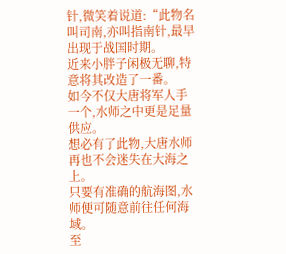针,微笑着说道:“此物名叫司南,亦叫指南针,最早出现于战国时期。
近来小胖子闲极无聊,特意将其改造了一番。
如今不仅大唐将军人手一个,水师之中更是足量供应。
想必有了此物,大唐水师再也不会迷失在大海之上。
只要有准确的航海图,水师便可随意前往任何海域。
至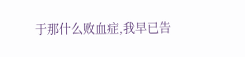于那什么败血症,我早已告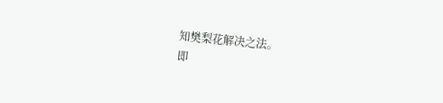知樊梨花解决之法。
即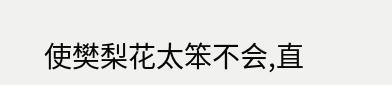使樊梨花太笨不会,直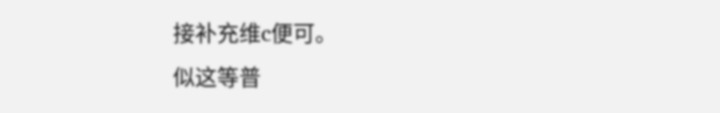接补充维c便可。
似这等普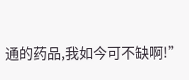通的药品,我如今可不缺啊!”